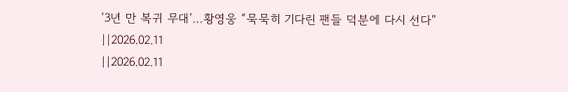‘3년 만 복귀 무대’…황영웅 “묵묵히 기다린 팬들 덕분에 다시 선다”
||2026.02.11
||2026.02.11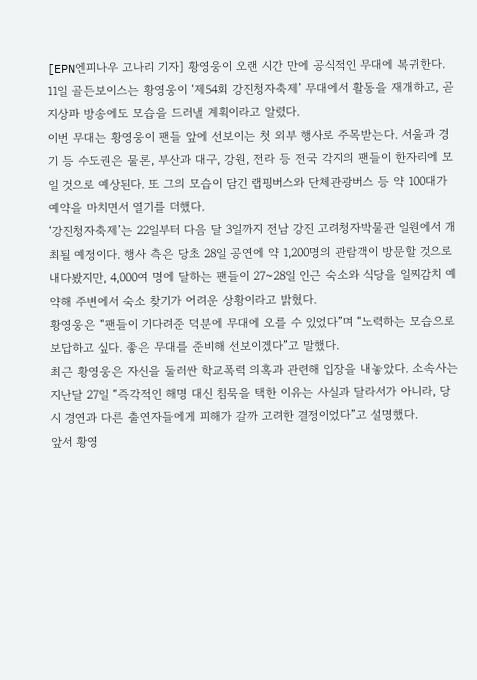[EPN엔피나우 고나리 기자] 황영웅이 오랜 시간 만에 공식적인 무대에 복귀한다.
11일 골든보이스는 황영웅이 ‘제54회 강진청자축제’ 무대에서 활동을 재개하고, 곧 지상파 방송에도 모습을 드러낼 계획이라고 알렸다.
이번 무대는 황영웅이 팬들 앞에 선보이는 첫 외부 행사로 주목받는다. 서울과 경기 등 수도권은 물론, 부산과 대구, 강원, 전라 등 전국 각지의 팬들이 한자리에 모일 것으로 예상된다. 또 그의 모습이 담긴 랩핑버스와 단체관광버스 등 약 100대가 예약을 마치면서 열기를 더했다.
‘강진청자축제’는 22일부터 다음 달 3일까지 전남 강진 고려청자박물관 일원에서 개최될 예정이다. 행사 측은 당초 28일 공연에 약 1,200명의 관람객이 방문할 것으로 내다봤지만, 4,000여 명에 달하는 팬들이 27~28일 인근 숙소와 식당을 일찌감치 예약해 주변에서 숙소 찾기가 어려운 상황이라고 밝혔다.
황영웅은 “팬들이 기다려준 덕분에 무대에 오를 수 있었다”며 “노력하는 모습으로 보답하고 싶다. 좋은 무대를 준비해 선보이겠다”고 말했다.
최근 황영웅은 자신을 둘러싼 학교폭력 의혹과 관련해 입장을 내놓았다. 소속사는 지난달 27일 “즉각적인 해명 대신 침묵을 택한 이유는 사실과 달라서가 아니라, 당시 경연과 다른 출연자들에게 피해가 갈까 고려한 결정이었다”고 설명했다.
앞서 황영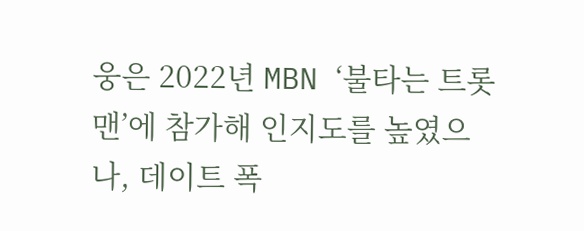웅은 2022년 MBN ‘불타는 트롯맨’에 참가해 인지도를 높였으나, 데이트 폭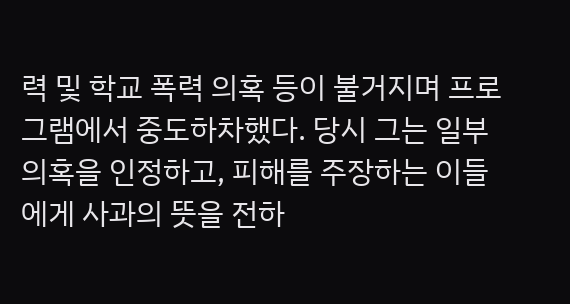력 및 학교 폭력 의혹 등이 불거지며 프로그램에서 중도하차했다. 당시 그는 일부 의혹을 인정하고, 피해를 주장하는 이들에게 사과의 뜻을 전하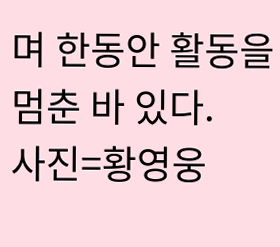며 한동안 활동을 멈춘 바 있다.
사진=황영웅